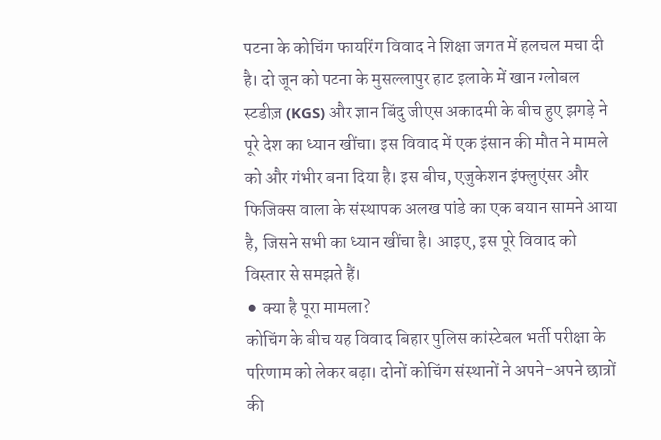पटना के कोचिंग फायरिंग विवाद ने शिक्षा जगत में हलचल मचा दी है। दो जून को पटना के मुसल्लापुर हाट इलाके में खान ग्लोबल स्टडीज़ (KGS) और ज्ञान बिंदु जीएस अकादमी के बीच हुए झगड़े ने पूरे देश का ध्यान खींचा। इस विवाद में एक इंसान की मौत ने मामले को और गंभीर बना दिया है। इस बीच, एजुकेशन इंफ्लुएंसर और फिजिक्स वाला के संस्थापक अलख पांडे का एक बयान सामने आया है, जिसने सभी का ध्यान खींचा है। आइए, इस पूरे विवाद को विस्तार से समझते हैं।
⚫ क्या है पूरा मामला?
कोचिंग के बीच यह विवाद बिहार पुलिस कांस्टेबल भर्ती परीक्षा के परिणाम को लेकर बढ़ा। दोनों कोचिंग संस्थानों ने अपने-अपने छात्रों की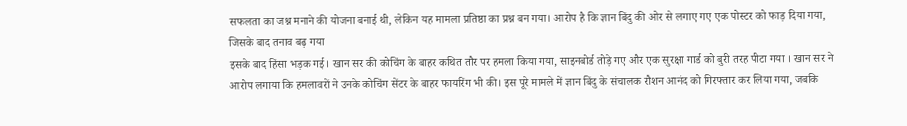सफलता का जश्न मनाने की योजना बनाई थी, लेकिन यह मामला प्रतिष्ठा का प्रश्न बन गया। आरोप है कि ज्ञान बिंदु की ओर से लगाए गए एक पोस्टर को फाड़ दिया गया, जिसके बाद तनाव बढ़ गया
इसके बाद हिंसा भड़क गई। खान सर की कोचिंग के बाहर कथित तौर पर हमला किया गया, साइनबोर्ड तोड़े गए और एक सुरक्षा गार्ड को बुरी तरह पीटा गया । खान सर ने आरोप लगाया कि हमलावरों ने उनके कोचिंग सेंटर के बाहर फायरिंग भी की। इस पूरे मामले में ज्ञान बिंदु के संचालक रौशन आनंद को गिरफ्तार कर लिया गया, जबकि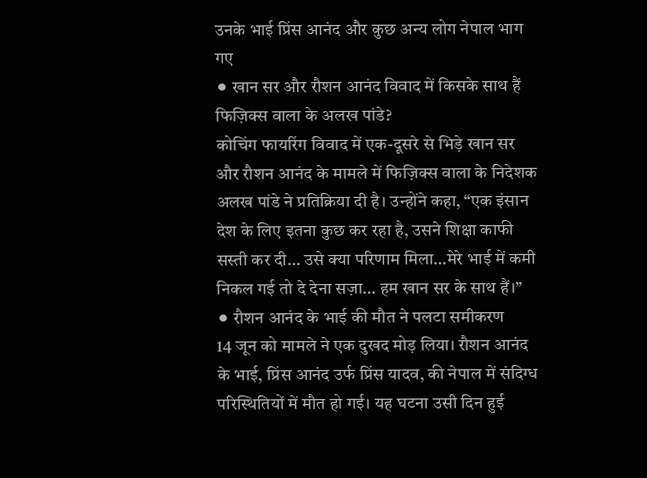उनके भाई प्रिंस आनंद और कुछ अन्य लोग नेपाल भाग गए
⚫ खान सर और रौशन आनंद विवाद में किसके साथ हैं फिज़िक्स वाला के अलख पांडे?
कोचिंग फायरिंग विवाद में एक-दूसरे से भिड़े खान सर और रौशन आनंद के मामले में फिज़िक्स वाला के निदेशक अलख पांडे ने प्रतिक्रिया दी है। उन्होंने कहा, “एक इंसान देश के लिए इतना कुछ कर रहा है, उसने शिक्षा काफी सस्ती कर दी… उसे क्या परिणाम मिला…मेरे भाई में कमी निकल गई तो दे देना सज़ा… हम खान सर के साथ हैं।”
⚫ रौशन आनंद के भाई की मौत ने पलटा समीकरण
14 जून को मामले ने एक दुखद मोड़ लिया। रौशन आनंद के भाई, प्रिंस आनंद उर्फ प्रिंस यादव, की नेपाल में संदिग्ध परिस्थितियों में मौत हो गई। यह घटना उसी दिन हुई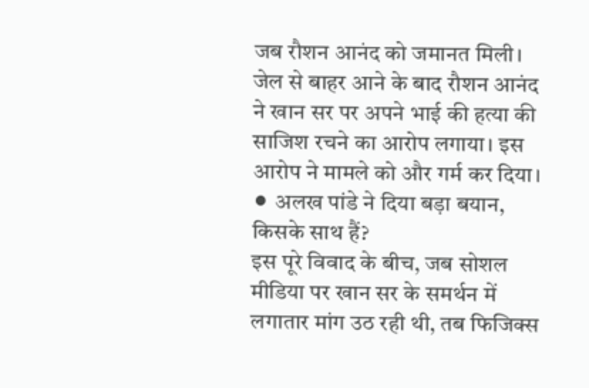जब रौशन आनंद को जमानत मिली। जेल से बाहर आने के बाद रौशन आनंद ने खान सर पर अपने भाई की हत्या की साजिश रचने का आरोप लगाया। इस आरोप ने मामले को और गर्म कर दिया।
⚫ अलख पांडे ने दिया बड़ा बयान, किसके साथ हैं?
इस पूरे विवाद के बीच, जब सोशल मीडिया पर खान सर के समर्थन में लगातार मांग उठ रही थी, तब फिजिक्स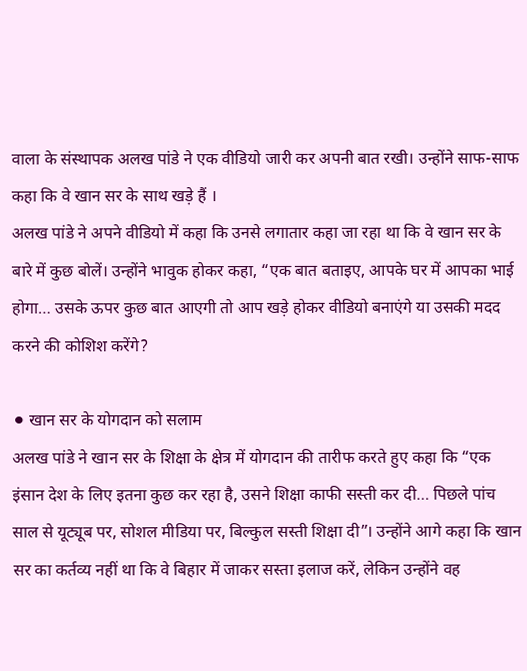वाला के संस्थापक अलख पांडे ने एक वीडियो जारी कर अपनी बात रखी। उन्होंने साफ-साफ कहा कि वे खान सर के साथ खड़े हैं ।
अलख पांडे ने अपने वीडियो में कहा कि उनसे लगातार कहा जा रहा था कि वे खान सर के बारे में कुछ बोलें। उन्होंने भावुक होकर कहा, “एक बात बताइए, आपके घर में आपका भाई होगा… उसके ऊपर कुछ बात आएगी तो आप खड़े होकर वीडियो बनाएंगे या उसकी मदद करने की कोशिश करेंगे?

⚫ खान सर के योगदान को सलाम
अलख पांडे ने खान सर के शिक्षा के क्षेत्र में योगदान की तारीफ करते हुए कहा कि “एक इंसान देश के लिए इतना कुछ कर रहा है, उसने शिक्षा काफी सस्ती कर दी… पिछले पांच साल से यूट्यूब पर, सोशल मीडिया पर, बिल्कुल सस्ती शिक्षा दी”। उन्होंने आगे कहा कि खान सर का कर्तव्य नहीं था कि वे बिहार में जाकर सस्ता इलाज करें, लेकिन उन्होंने वह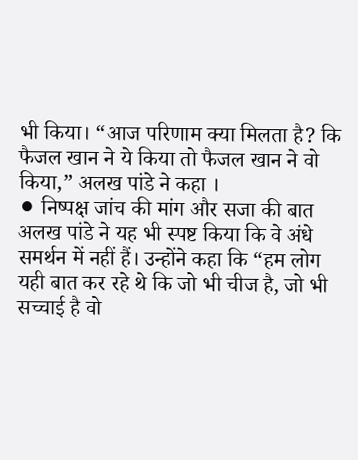भी किया। “आज परिणाम क्या मिलता है? कि फैजल खान ने ये किया तो फैजल खान ने वो किया,” अलख पांडे ने कहा ।
⚫ निष्पक्ष जांच की मांग और सजा की बात
अलख पांडे ने यह भी स्पष्ट किया कि वे अंधे समर्थन में नहीं हैं। उन्होंने कहा कि “हम लोग यही बात कर रहे थे कि जो भी चीज है, जो भी सच्चाई है वो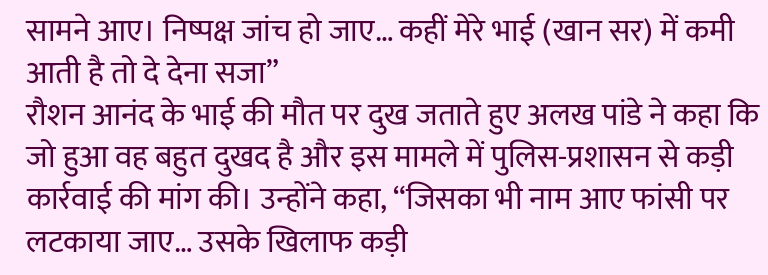सामने आए। निष्पक्ष जांच हो जाए… कहीं मेरे भाई (खान सर) में कमी आती है तो दे देना सजा”
रौशन आनंद के भाई की मौत पर दुख जताते हुए अलख पांडे ने कहा कि जो हुआ वह बहुत दुखद है और इस मामले में पुलिस-प्रशासन से कड़ी कार्रवाई की मांग की। उन्होंने कहा, “जिसका भी नाम आए फांसी पर लटकाया जाए… उसके खिलाफ कड़ी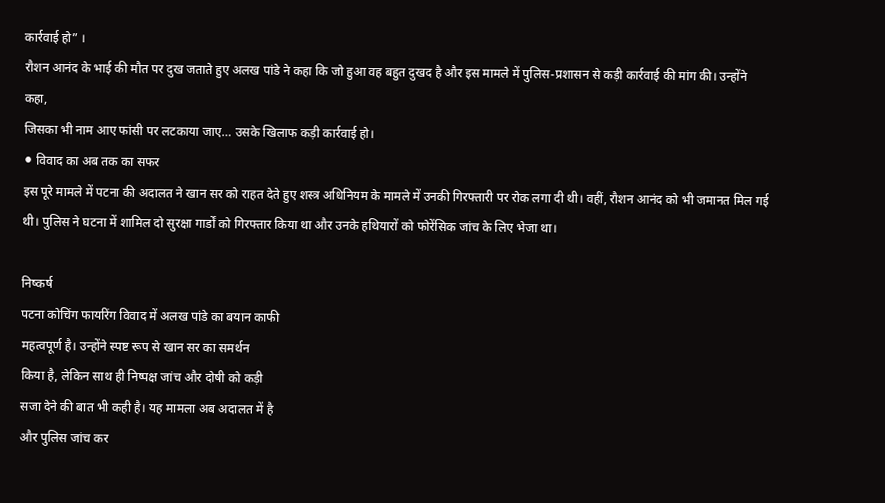कार्रवाई हो” ।
रौशन आनंद के भाई की मौत पर दुख जताते हुए अलख पांडे ने कहा कि जो हुआ वह बहुत दुखद है और इस मामले में पुलिस-प्रशासन से कड़ी कार्रवाई की मांग की। उन्होंने कहा,
जिसका भी नाम आए फांसी पर लटकाया जाए… उसके खिलाफ कड़ी कार्रवाई हो।
⚫ विवाद का अब तक का सफर
इस पूरे मामले में पटना की अदालत ने खान सर को राहत देते हुए शस्त्र अधिनियम के मामले में उनकी गिरफ्तारी पर रोक लगा दी थी। वहीं, रौशन आनंद को भी जमानत मिल गई थी। पुलिस ने घटना में शामिल दो सुरक्षा गार्डों को गिरफ्तार किया था और उनके हथियारों को फोरेंसिक जांच के लिए भेजा था।

निष्कर्ष
पटना कोचिंग फायरिंग विवाद में अलख पांडे का बयान काफी
महत्वपूर्ण है। उन्होंने स्पष्ट रूप से खान सर का समर्थन
किया है, लेकिन साथ ही निष्पक्ष जांच और दोषी को कड़ी
सजा देने की बात भी कही है। यह मामला अब अदालत में है
और पुलिस जांच कर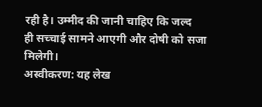रही है। उम्मीद की जानी चाहिए कि जल्द
ही सच्चाई सामने आएगी और दोषी को सजा मिलेगी।
अस्वीकरण: यह लेख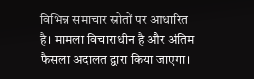विभिन्न समाचार स्रोतों पर आधारित है। मामला विचाराधीन है और अंतिम फैसला अदालत द्वारा किया जाएगा।